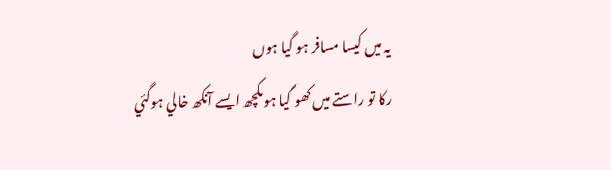يہ ميں کيسا مسافر ہو گيا ہوں
رکا تو راستے ميں کھو گيا ہوںکچھ ايسے آنکھ خالي ہوگئي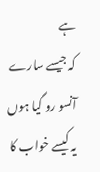ہے
کہ جيسے سارے آنسو رو گيا ہوں
يہ کيسے خواب کا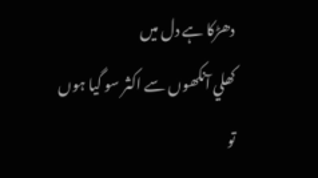دھڑکا ہے دل ميں
کھلي آنکھوں سے اکثر سو گيا ہوں
تو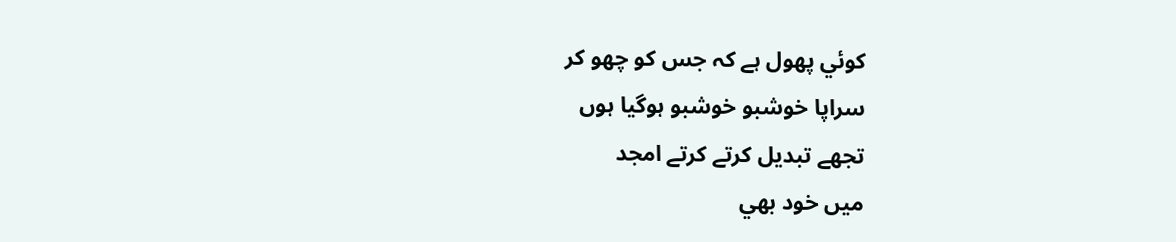کوئي پھول ہے کہ جس کو چھو کر
سراپا خوشبو خوشبو ہوگيا ہوں
تجھے تبديل کرتے کرتے امجد
ميں خود بھي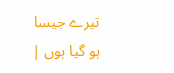تيرے جيسا ہو گيا ہوں |